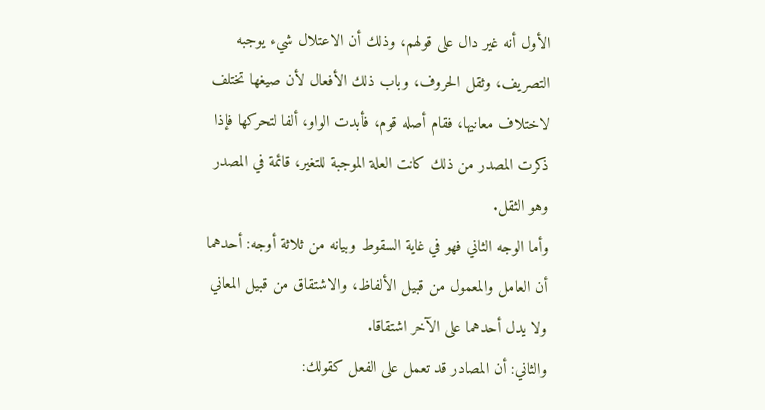الأول أنه غير دال على قولهم، وذلك أن الاعتلال شيء يوجبه التصريف، وثقل الحروف، وباب ذلك الأفعال لأن صيغها تختلف لاختلاف معانيها، فقام أصله قوم، فأبدت الواو، ألفا لتحركها فإذا ذكرت المصدر من ذلك كانت العلة الموجبة للتغير، قائمة في المصدر وهو الثقل.
وأما الوجه الثاني فهو في غاية السقوط وبيانه من ثلاثة أوجه: أحدهما أن العامل والمعمول من قبيل الألفاظ، والاشتقاق من قبيل المعاني ولا يدل أحدهما على الآخر اشتقاقا.
والثاني: أن المصادر قد تعمل على الفعل كقولك: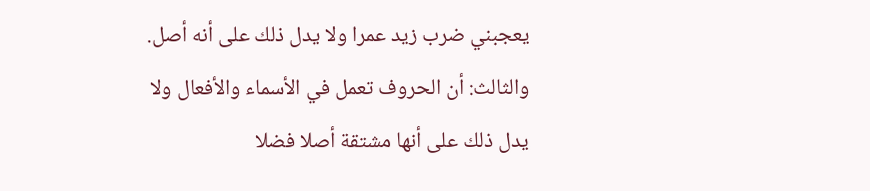يعجبني ضرب زيد عمرا ولا يدل ذلك على أنه أصل.
والثالث: أن الحروف تعمل في الأسماء والأفعال ولا يدل ذلك على أنها مشتقة أصلا فضلا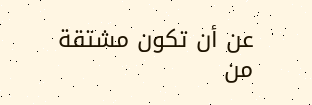عن أن تكون مشتقة من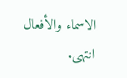الاسماء والأفعال انتهى.